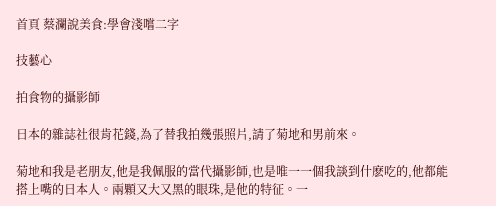首頁 蔡瀾說美食:學會淺嚐二字

技藝心

拍食物的攝影師

日本的雜誌社很肯花錢,為了替我拍幾張照片,請了菊地和男前來。

菊地和我是老朋友,他是我佩服的當代攝影師,也是唯一一個我談到什麽吃的,他都能搭上嘴的日本人。兩顆又大又黑的眼珠,是他的特征。一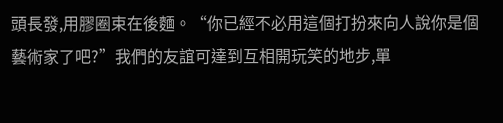頭長發,用膠圈束在後麵。“你已經不必用這個打扮來向人說你是個藝術家了吧?”我們的友誼可達到互相開玩笑的地步,單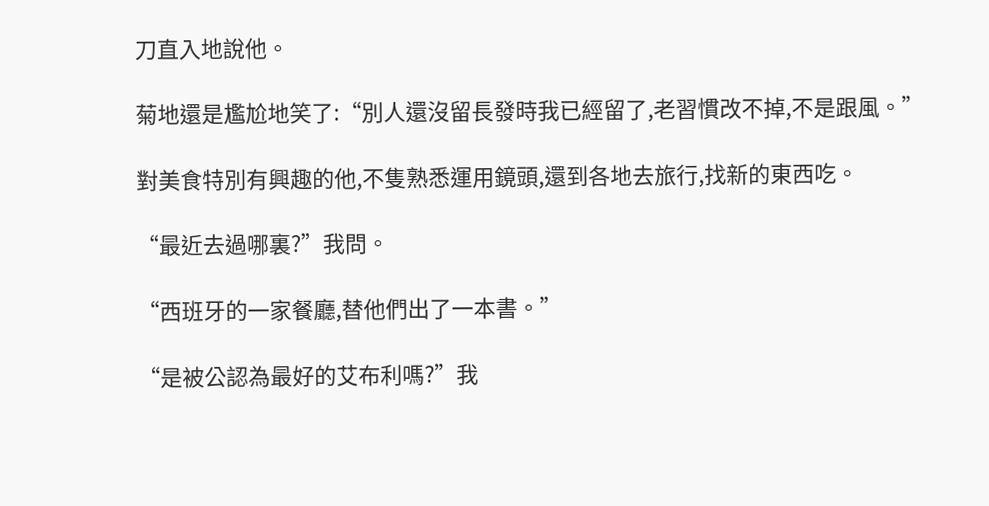刀直入地說他。

菊地還是尷尬地笑了:“別人還沒留長發時我已經留了,老習慣改不掉,不是跟風。”

對美食特別有興趣的他,不隻熟悉運用鏡頭,還到各地去旅行,找新的東西吃。

“最近去過哪裏?”我問。

“西班牙的一家餐廳,替他們出了一本書。”

“是被公認為最好的艾布利嗎?”我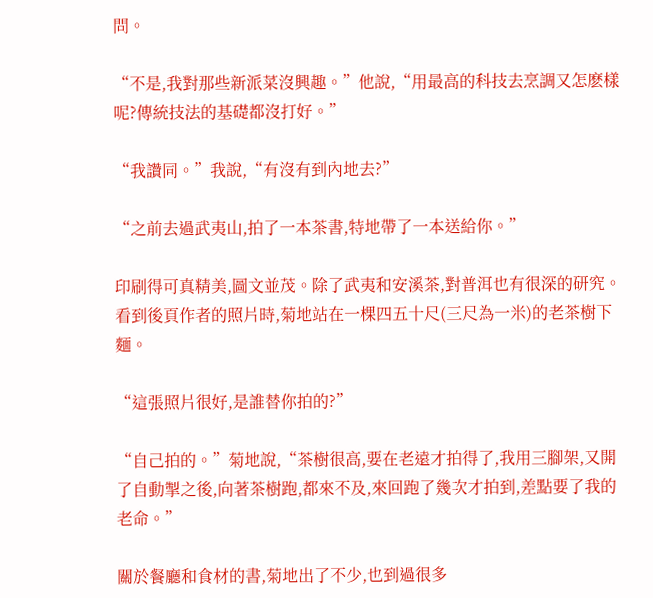問。

“不是,我對那些新派菜沒興趣。”他說,“用最高的科技去烹調又怎麽樣呢?傳統技法的基礎都沒打好。”

“我讚同。”我說,“有沒有到內地去?”

“之前去過武夷山,拍了一本茶書,特地帶了一本送給你。”

印刷得可真精美,圖文並茂。除了武夷和安溪茶,對普洱也有很深的研究。看到後頁作者的照片時,菊地站在一棵四五十尺(三尺為一米)的老茶樹下麵。

“這張照片很好,是誰替你拍的?”

“自己拍的。”菊地說,“茶樹很高,要在老遠才拍得了,我用三腳架,又開了自動掣之後,向著茶樹跑,都來不及,來回跑了幾次才拍到,差點要了我的老命。”

關於餐廳和食材的書,菊地出了不少,也到過很多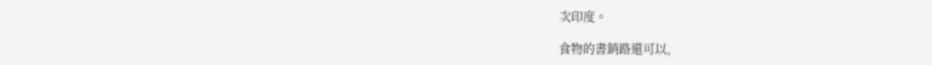次印度。

食物的書銷路還可以,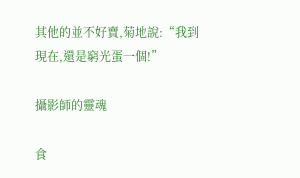其他的並不好賣,菊地說:“我到現在,還是窮光蛋一個!”

攝影師的靈魂

食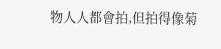物人人都會拍,但拍得像菊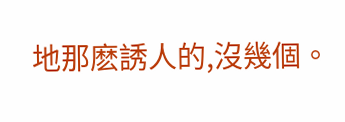地那麽誘人的,沒幾個。